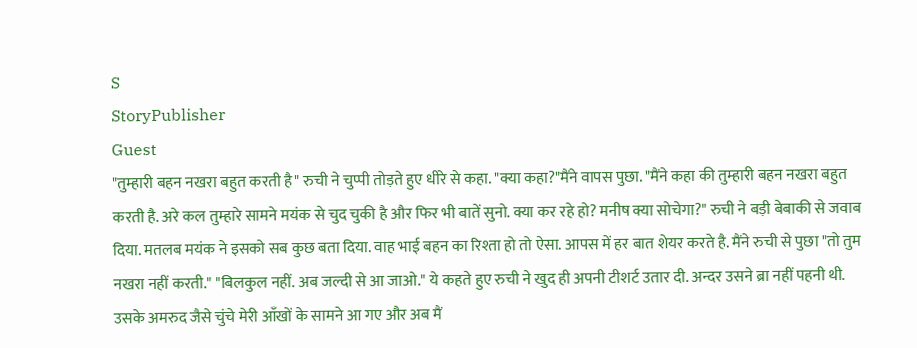S
StoryPublisher
Guest
"तुम्हारी बहन नखरा बहुत करती है" रुची ने चुप्पी तोड़ते हुए धीरे से कहा. "क्या कहा?"मैंने वापस पुछा. "मैंने कहा की तुम्हारी बहन नखरा बहुत करती है. अरे कल तुम्हारे सामने मयंक से चुद चुकी है और फिर भी बातें सुनो. क्या कर रहे हो? मनीष क्या सोचेगा?" रुची ने बड़ी बेबाकी से जवाब दिया. मतलब मयंक ने इसको सब कुछ बता दिया. वाह भाई बहन का रिश्ता हो तो ऐसा. आपस में हर बात शेयर करते है. मैंने रुची से पुछा "तो तुम नखरा नहीं करती." "बिलकुल नहीं. अब जल्दी से आ जाओ." ये कहते हुए रुची ने खुद ही अपनी टीशर्ट उतार दी. अन्दर उसने ब्रा नहीं पहनी थी. उसके अमरुद जैसे चुंचे मेरी आँखों के सामने आ गए और अब मैं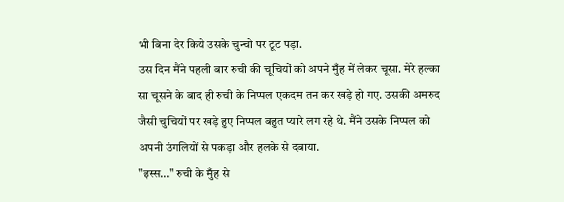भी बिना देर किये उसके चुन्चो पर टूट पड़ा.
उस दिन मैंने पहली बार रुची की चूचियों को अपने मुँह में लेकर चूसा. मेरे हल्का सा चूसने के बाद ही रुची के निप्पल एकदम तन कर खड़े हो गए. उसकी अमरुद जैसी चुचियों पर खड़े हुए निप्पल बहुत प्यारे लग रहे थे. मैंने उसके निप्पल को अपनी उंगलियों से पकड़ा और हलके से दबाया.
"इस्स…" रुची के मुँह से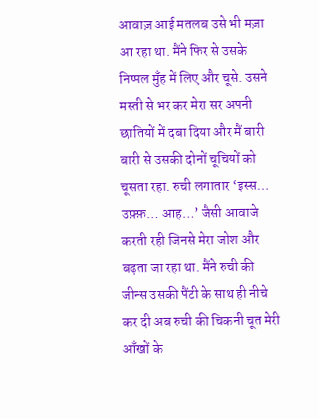आवाज़ आई मतलब उसे भी मज़ा आ रहा था. मैंने फिर से उसके निप्पल मुँह में लिए और चूसे. उसने मस्ती से भर कर मेरा सर अपनी छातियों में दबा दिया और मैं बारी बारी से उसकी दोनों चूचियों को चूसता रहा. रुची लगातार ‘इस्स… उफ़्फ़… आह…’ जैसी आवाजे करती रही जिनसे मेरा जोश और बढ़ता जा रहा था. मैंने रुची की जीन्स उसकी पैंटी के साथ ही नीचे कर दी अब रुची की चिकनी चूत मेरी आँखों के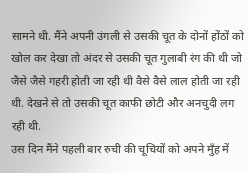सामने थी. मैंने अपनी उंगली से उसकी चूत के दोनों होंठों को खोल कर देखा तो अंदर से उसकी चूत गुलाबी रंग की थी जो जैसे जैसे गहरी होती जा रही थी वैसे वैसे लाल होती जा रही थी. देखने से तो उसकी चूत काफी छोटी और अनचुदी लग रही थी.
उस दिन मैंने पहली बार रुची की चूचियों को अपने मुँह में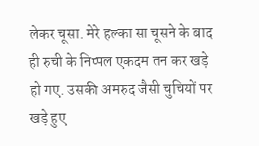लेकर चूसा. मेरे हल्का सा चूसने के बाद ही रुची के निप्पल एकदम तन कर खड़े हो गए. उसकी अमरुद जैसी चुचियों पर खड़े हुए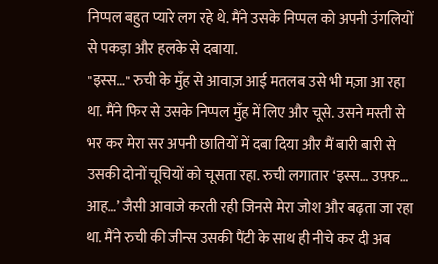निप्पल बहुत प्यारे लग रहे थे. मैंने उसके निप्पल को अपनी उंगलियों से पकड़ा और हलके से दबाया.
"इस्स…" रुची के मुँह से आवाज़ आई मतलब उसे भी मज़ा आ रहा था. मैंने फिर से उसके निप्पल मुँह में लिए और चूसे. उसने मस्ती से भर कर मेरा सर अपनी छातियों में दबा दिया और मैं बारी बारी से उसकी दोनों चूचियों को चूसता रहा. रुची लगातार ‘इस्स… उफ़्फ़… आह…’ जैसी आवाजे करती रही जिनसे मेरा जोश और बढ़ता जा रहा था. मैंने रुची की जीन्स उसकी पैंटी के साथ ही नीचे कर दी अब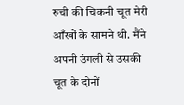रुची की चिकनी चूत मेरी आँखों के सामने थी. मैंने अपनी उंगली से उसकी चूत के दोनों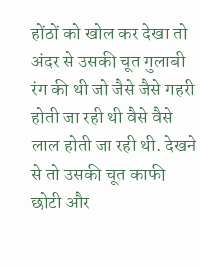होंठों को खोल कर देखा तो अंदर से उसकी चूत गुलाबी रंग की थी जो जैसे जैसे गहरी होती जा रही थी वैसे वैसे लाल होती जा रही थी. देखने से तो उसकी चूत काफी छोटी और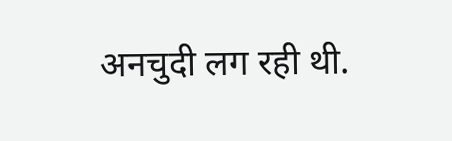अनचुदी लग रही थी.